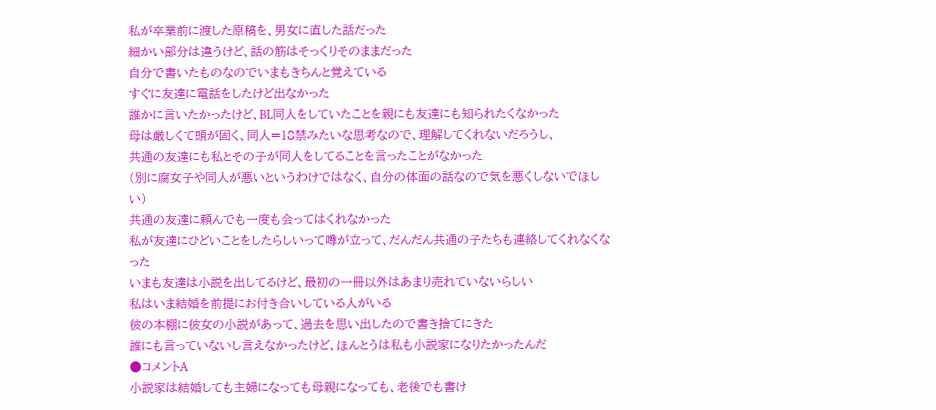私が卒業前に渡した原稿を、男女に直した話だった
細かい部分は違うけど、話の筋はそっくりそのままだった
自分で書いたものなのでいまもきちんと覚えている
すぐに友達に電話をしたけど出なかった
誰かに言いたかったけど、BL同人をしていたことを親にも友達にも知られたくなかった
母は厳しくて頭が固く、同人=18禁みたいな思考なので、理解してくれないだろうし、
共通の友達にも私とその子が同人をしてることを言ったことがなかった
(別に腐女子や同人が悪いというわけではなく、自分の体面の話なので気を悪くしないでほしい)
共通の友達に頼んでも一度も会ってはくれなかった
私が友達にひどいことをしたらしいって噂が立って、だんだん共通の子たちも連絡してくれなくなった
いまも友達は小説を出してるけど、最初の一冊以外はあまり売れていないらしい
私はいま結婚を前提にお付き合いしている人がいる
彼の本棚に彼女の小説があって、過去を思い出したので書き捨てにきた
誰にも言っていないし言えなかったけど、ほんとうは私も小説家になりたかったんだ
●コメントA
小説家は結婚しても主婦になっても母親になっても、老後でも書け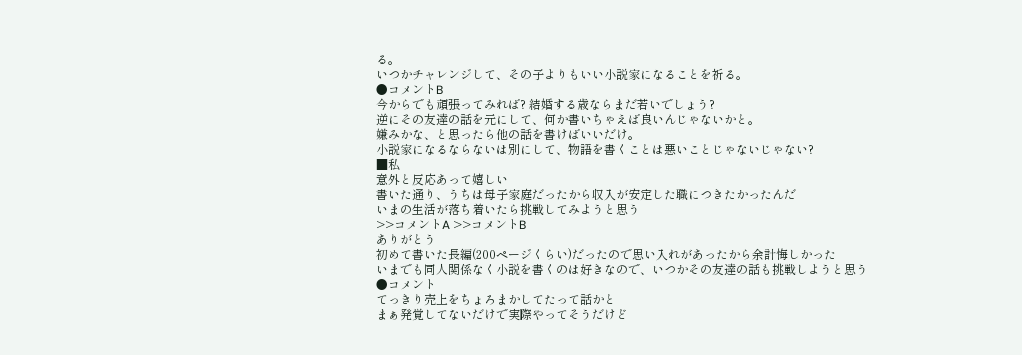る。
いつかチャレンジして、その子よりもいい小説家になることを祈る。
●コメントB
今からでも頑張ってみれば? 結婚する歳ならまだ若いでしょう?
逆にその友達の話を元にして、何か書いちゃえば良いんじゃないかと。
嫌みかな、と思ったら他の話を書けばいいだけ。
小説家になるならないは別にして、物語を書くことは悪いことじゃないじゃない?
■私
意外と反応あって嬉しい
書いた通り、うちは母子家庭だったから収入が安定した職につきたかったんだ
いまの生活が落ち着いたら挑戦してみようと思う
>>コメントA >>コメントB
ありがとう
初めて書いた長編(200ページくらい)だったので思い入れがあったから余計悔しかった
いまでも同人関係なく小説を書くのは好きなので、いつかその友達の話も挑戦しようと思う
●コメント
てっきり売上をちょろまかしてたって話かと
まぁ発覚してないだけで実際やってそうだけど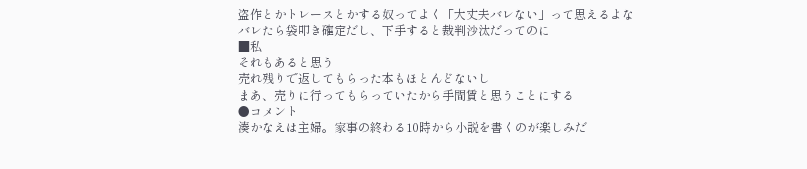盗作とかトレースとかする奴ってよく「大丈夫バレない」って思えるよな
バレたら袋叩き確定だし、下手すると裁判沙汰だってのに
■私
それもあると思う
売れ残りで返してもらった本もほとんどないし
まあ、売りに行ってもらっていたから手間賃と思うことにする
●コメント
湊かなえは主婦。家事の終わる10時から小説を書くのが楽しみだ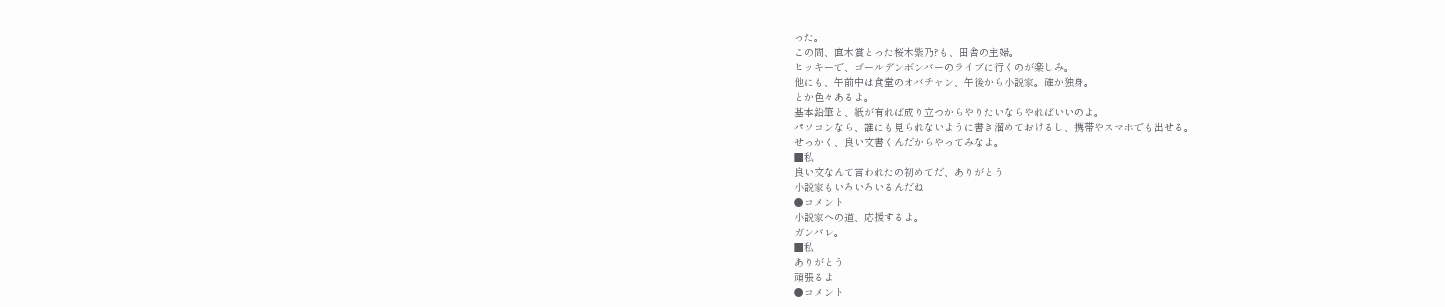った。
この間、直木賞とった桜木紫乃?も、田舎の主婦。
ヒッキーで、ゴールデンボンバーのライブに行くのが楽しみ。
他にも、午前中は食堂のオバチャン、午後から小説家。確か独身。
とか色々あるよ。
基本鉛筆と、紙が有れば成り立つからやりたいならやればいいのよ。
パソコンなら、誰にも見られないように書き溜めておけるし、携帯やスマホでも出せる。
せっかく、良い文書くんだからやってみなよ。
■私
良い文なんて言われたの初めてだ、ありがとう
小説家もいろいろいるんだね
●コメント
小説家への道、応援するよ。
ガンバレ。
■私
ありがとう
頑張るよ
●コメント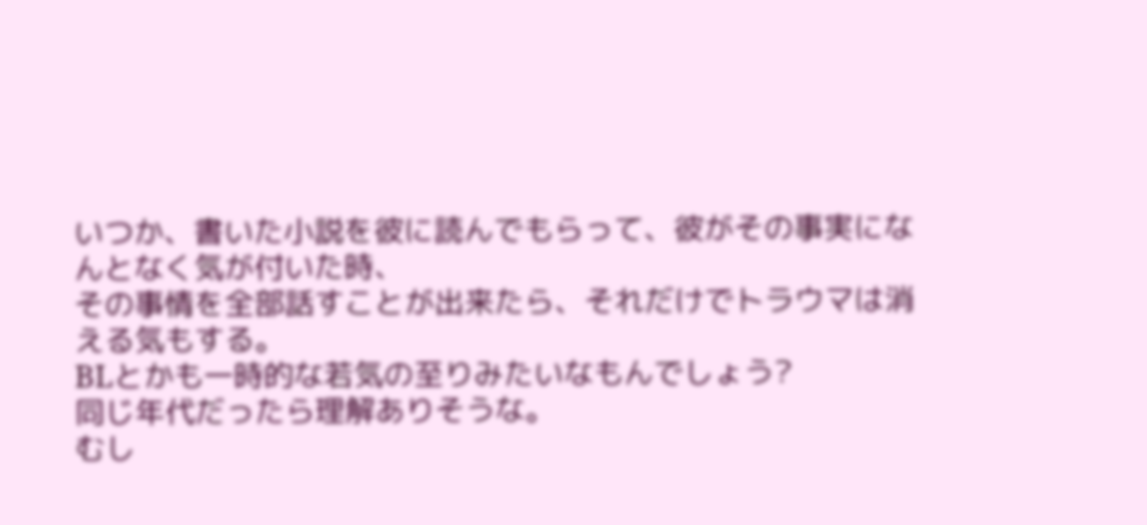いつか、書いた小説を彼に読んでもらって、彼がその事実になんとなく気が付いた時、
その事情を全部話すことが出来たら、それだけでトラウマは消える気もする。
BLとかも一時的な若気の至りみたいなもんでしょう?
同じ年代だったら理解ありそうな。
むし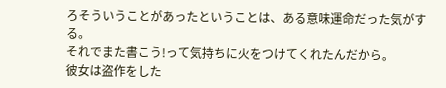ろそういうことがあったということは、ある意味運命だった気がする。
それでまた書こう!って気持ちに火をつけてくれたんだから。
彼女は盗作をした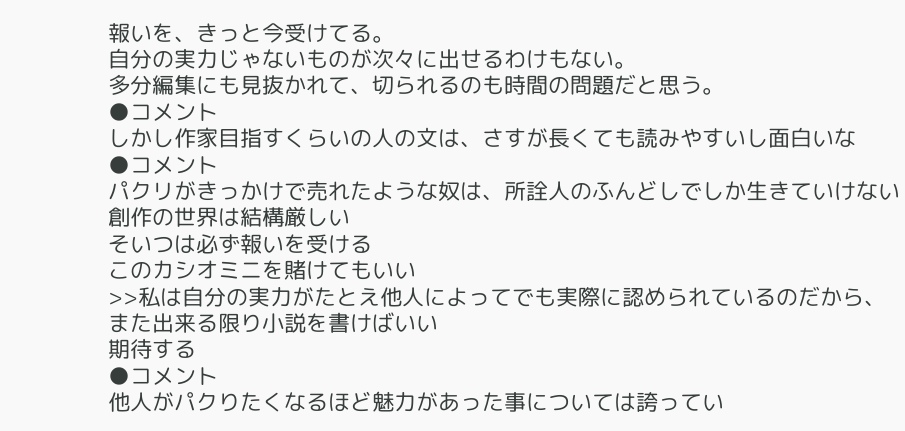報いを、きっと今受けてる。
自分の実力じゃないものが次々に出せるわけもない。
多分編集にも見抜かれて、切られるのも時間の問題だと思う。
●コメント
しかし作家目指すくらいの人の文は、さすが長くても読みやすいし面白いな
●コメント
パクリがきっかけで売れたような奴は、所詮人のふんどしでしか生きていけない
創作の世界は結構厳しい
そいつは必ず報いを受ける
このカシオミニを賭けてもいい
>>私は自分の実力がたとえ他人によってでも実際に認められているのだから、
また出来る限り小説を書けばいい
期待する
●コメント
他人がパクりたくなるほど魅力があった事については誇ってい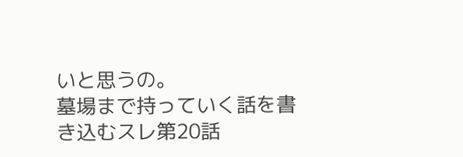いと思うの。
墓場まで持っていく話を書き込むスレ第20話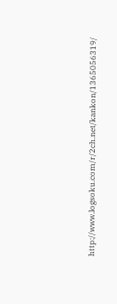http://www.logsoku.com/r/2ch.net/kankon/1365056319/